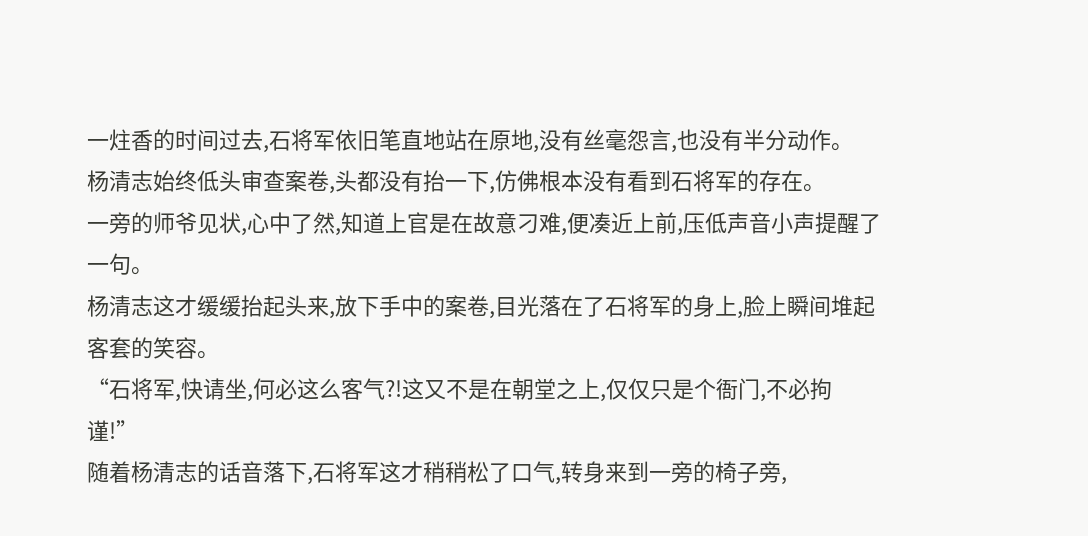一炷香的时间过去,石将军依旧笔直地站在原地,没有丝毫怨言,也没有半分动作。
杨清志始终低头审查案卷,头都没有抬一下,仿佛根本没有看到石将军的存在。
一旁的师爷见状,心中了然,知道上官是在故意刁难,便凑近上前,压低声音小声提醒了一句。
杨清志这才缓缓抬起头来,放下手中的案卷,目光落在了石将军的身上,脸上瞬间堆起客套的笑容。
“石将军,快请坐,何必这么客气?!这又不是在朝堂之上,仅仅只是个衙门,不必拘谨!”
随着杨清志的话音落下,石将军这才稍稍松了口气,转身来到一旁的椅子旁,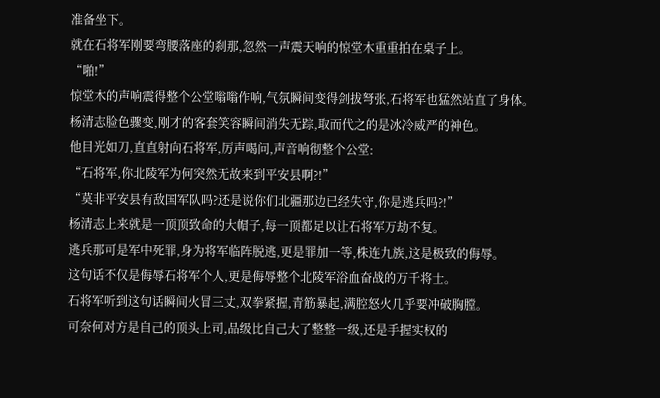准备坐下。
就在石将军刚要弯腰落座的刹那,忽然一声震天响的惊堂木重重拍在桌子上。
“啪!”
惊堂木的声响震得整个公堂嗡嗡作响,气氛瞬间变得剑拔弩张,石将军也猛然站直了身体。
杨清志脸色骤变,刚才的客套笑容瞬间消失无踪,取而代之的是冰冷威严的神色。
他目光如刀,直直射向石将军,厉声喝问,声音响彻整个公堂:
“石将军,你北陵军为何突然无故来到平安县啊?!”
“莫非平安县有敌国军队吗?还是说你们北疆那边已经失守,你是逃兵吗?!”
杨清志上来就是一顶顶致命的大帽子,每一顶都足以让石将军万劫不复。
逃兵那可是军中死罪,身为将军临阵脱逃,更是罪加一等,株连九族,这是极致的侮辱。
这句话不仅是侮辱石将军个人,更是侮辱整个北陵军浴血奋战的万千将士。
石将军听到这句话瞬间火冒三丈,双拳紧握,青筋暴起,满腔怒火几乎要冲破胸膛。
可奈何对方是自己的顶头上司,品级比自己大了整整一级,还是手握实权的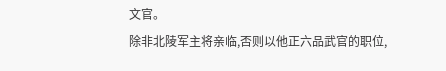文官。
除非北陵军主将亲临,否则以他正六品武官的职位,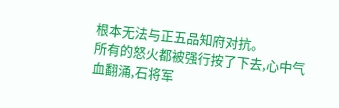根本无法与正五品知府对抗。
所有的怒火都被强行按了下去,心中气血翻涌,石将军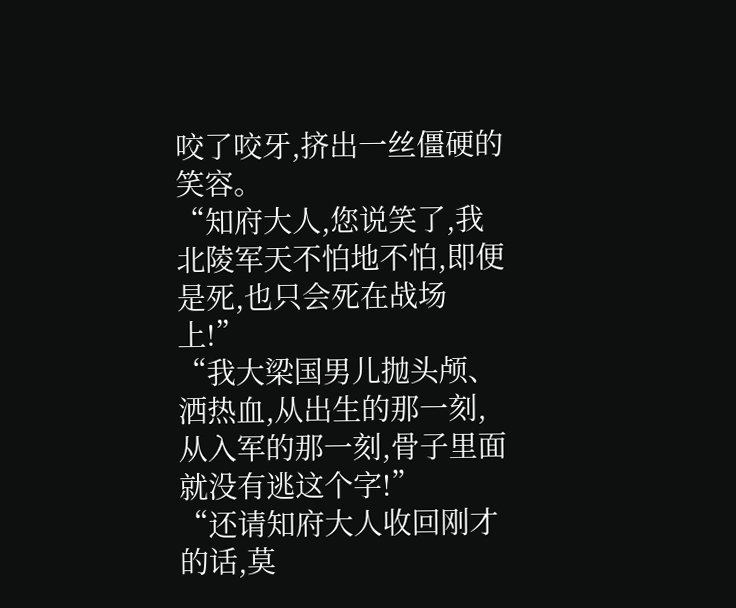咬了咬牙,挤出一丝僵硬的笑容。
“知府大人,您说笑了,我北陵军天不怕地不怕,即便是死,也只会死在战场上!”
“我大梁国男儿抛头颅、洒热血,从出生的那一刻,从入军的那一刻,骨子里面就没有逃这个字!”
“还请知府大人收回刚才的话,莫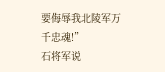要侮辱我北陵军万千忠魂!”
石将军说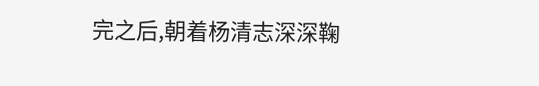完之后,朝着杨清志深深鞠